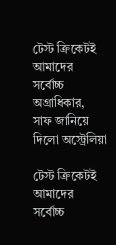টেস্ট ক্রিকেটই আমাদের সর্বোচ্চ অগ্রাধিকার, সাফ জানিয়ে দিলো অস্ট্রেলিয়া

টেস্ট ক্রিকেটই আমাদের সর্বোচ্চ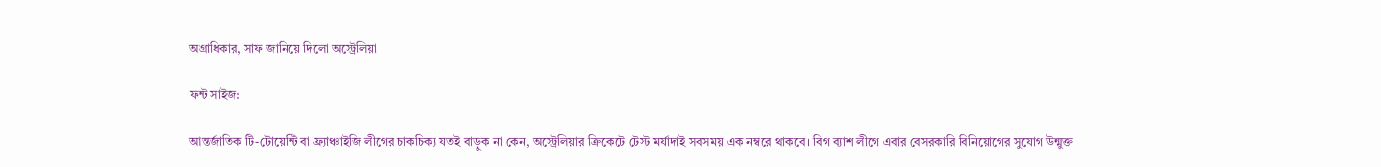অগ্রাধিকার, সাফ জানিয়ে দিলো অস্ট্রেলিয়া

ফন্ট সাইজ:

আন্তর্জাতিক টি-টোয়েন্টি বা ফ্র্যাঞ্চাইজি লীগের চাকচিক্য যতই বাড়ুক না কেন, অস্ট্রেলিয়ার ক্রিকেটে টেস্ট মর্যাদাই সবসময় এক নম্বরে থাকবে। বিগ ব্যাশ লীগে এবার বেসরকারি বিনিয়োগের সুযোগ উন্মুক্ত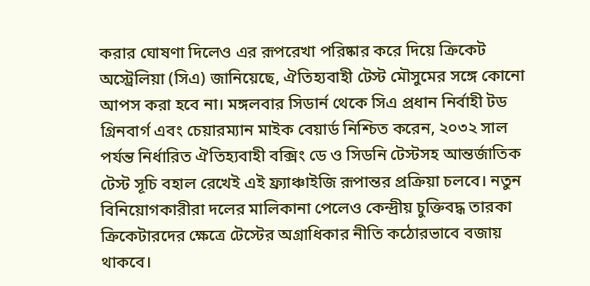করার ঘোষণা দিলেও এর রূপরেখা পরিষ্কার করে দিয়ে ক্রিকেট অস্ট্রেলিয়া (সিএ) জানিয়েছে, ঐতিহ্যবাহী টেস্ট মৌসুমের সঙ্গে কোনো আপস করা হবে না। মঙ্গলবার সিডার্ন থেকে সিএ প্রধান নির্বাহী টড গ্রিনবার্গ এবং চেয়ারম্যান মাইক বেয়ার্ড নিশ্চিত করেন, ২০৩২ সাল পর্যন্ত নির্ধারিত ঐতিহ্যবাহী বক্সিং ডে ও সিডনি টেস্টসহ আন্তর্জাতিক টেস্ট সূচি বহাল রেখেই এই ফ্র্যাঞ্চাইজি রূপান্তর প্রক্রিয়া চলবে। নতুন বিনিয়োগকারীরা দলের মালিকানা পেলেও কেন্দ্রীয় চুক্তিবদ্ধ তারকা ক্রিকেটারদের ক্ষেত্রে টেস্টের অগ্রাধিকার নীতি কঠোরভাবে বজায় থাকবে।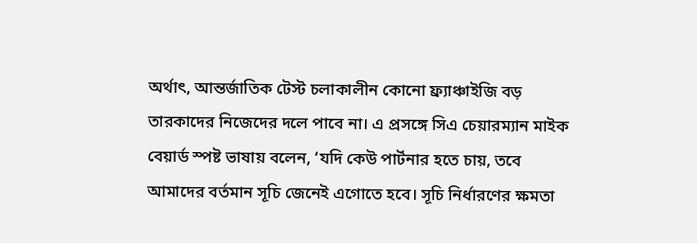অর্থাৎ, আন্তর্জাতিক টেস্ট চলাকালীন কোনো ফ্র্যাঞ্চাইজি বড় তারকাদের নিজেদের দলে পাবে না। এ প্রসঙ্গে সিএ চেয়ারম্যান মাইক বেয়ার্ড স্পষ্ট ভাষায় বলেন, ‘যদি কেউ পার্টনার হতে চায়, তবে আমাদের বর্তমান সূচি জেনেই এগোতে হবে। সূচি নির্ধারণের ক্ষমতা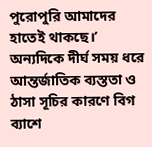পুরোপুরি আমাদের হাতেই থাকছে।’ অন্যদিকে দীর্ঘ সময় ধরে আন্তর্জাতিক ব্যস্ততা ও ঠাসা সূচির কারণে বিগ ব্যাশে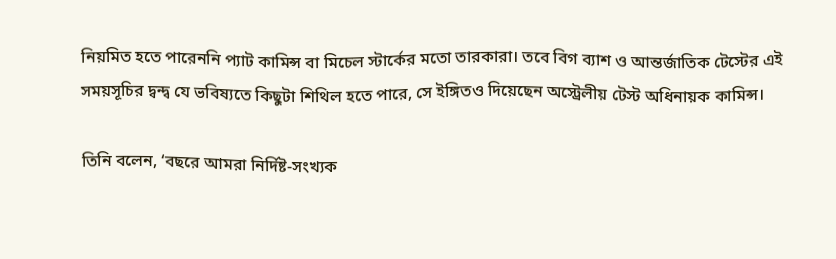নিয়মিত হতে পারেননি প্যাট কামিন্স বা মিচেল স্টার্কের মতো তারকারা। তবে বিগ ব্যাশ ও আন্তর্জাতিক টেস্টের এই সময়সূচির দ্বন্দ্ব যে ভবিষ্যতে কিছুটা শিথিল হতে পারে, সে ইঙ্গিতও দিয়েছেন অস্ট্রেলীয় টেস্ট অধিনায়ক কামিন্স।

তিনি বলেন, ‘বছরে আমরা নির্দিষ্ট-সংখ্যক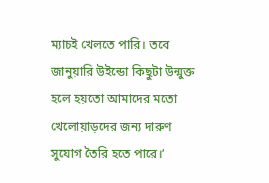ম্যাচই খেলতে পারি। তবে জানুয়ারি উইন্ডো কিছুটা উন্মুক্ত হলে হয়তো আমাদের মতো খেলোয়াড়দের জন্য দারুণ সুযোগ তৈরি হতে পারে।’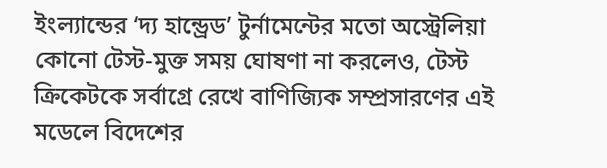ইংল্যান্ডের ‘দ্য হান্ড্রেড’ টুর্নামেন্টের মতো অস্ট্রেলিয়া কোনো টেস্ট-মুক্ত সময় ঘোষণা না করলেও, টেস্ট ক্রিকেটকে সর্বাগ্রে রেখে বাণিজ্যিক সম্প্রসারণের এই মডেলে বিদেশের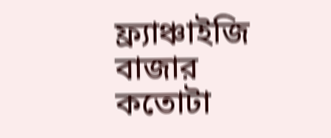ফ্র্যাঞ্চাইজি বাজার কতোটা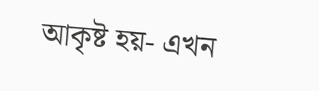আকৃষ্ট হয়- এখন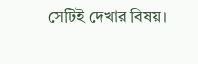সেটিই দেখার বিষয়।